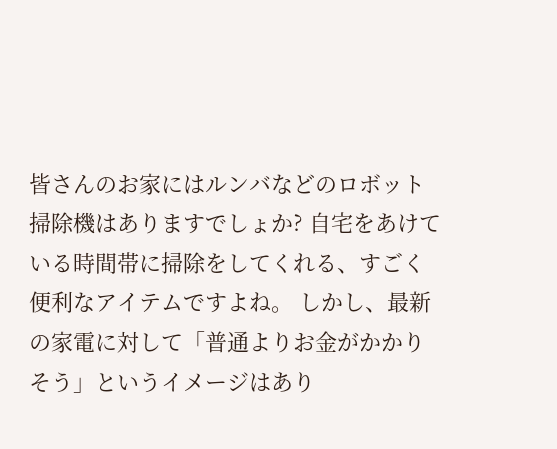皆さんのお家にはルンバなどのロボット掃除機はありますでしょか? 自宅をあけている時間帯に掃除をしてくれる、すごく便利なアイテムですよね。 しかし、最新の家電に対して「普通よりお金がかかりそう」というイメージはあり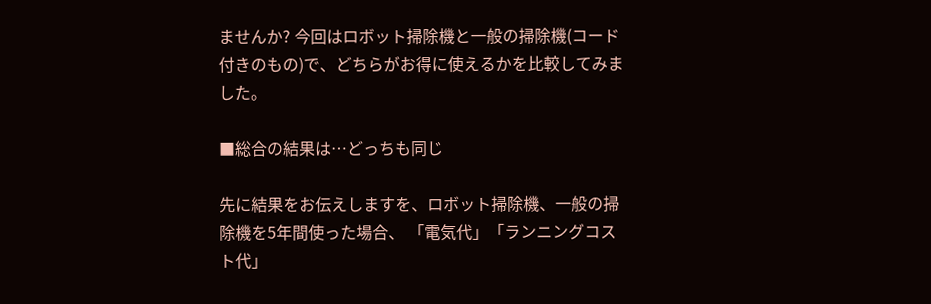ませんか? 今回はロボット掃除機と一般の掃除機(コード付きのもの)で、どちらがお得に使えるかを比較してみました。

■総合の結果は…どっちも同じ

先に結果をお伝えしますを、ロボット掃除機、一般の掃除機を5年間使った場合、 「電気代」「ランニングコスト代」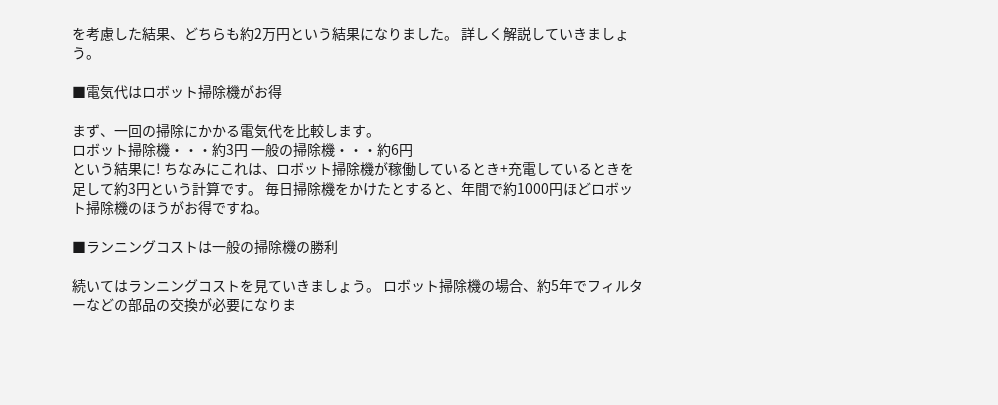を考慮した結果、どちらも約2万円という結果になりました。 詳しく解説していきましょう。

■電気代はロボット掃除機がお得

まず、一回の掃除にかかる電気代を比較します。
ロボット掃除機・・・約3円 一般の掃除機・・・約6円
という結果に! ちなみにこれは、ロボット掃除機が稼働しているとき+充電しているときを足して約3円という計算です。 毎日掃除機をかけたとすると、年間で約1000円ほどロボット掃除機のほうがお得ですね。

■ランニングコストは一般の掃除機の勝利

続いてはランニングコストを見ていきましょう。 ロボット掃除機の場合、約5年でフィルターなどの部品の交換が必要になりま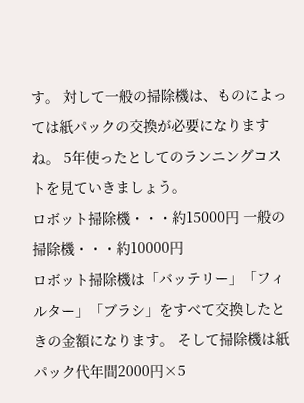す。 対して一般の掃除機は、ものによっては紙パックの交換が必要になりますね。 5年使ったとしてのランニングコストを見ていきましょう。
ロボット掃除機・・・約15000円 一般の掃除機・・・約10000円
ロボット掃除機は「バッテリー」「フィルター」「ブラシ」をすべて交換したときの金額になります。 そして掃除機は紙パック代年間2000円×5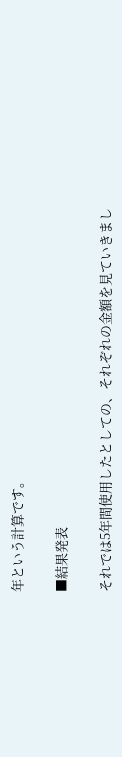年という計算です。

■結果発表

それでは5年間使用したとしての、それぞれの金額を見ていきまし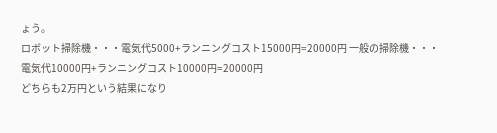ょう。
ロボット掃除機・・・電気代5000+ランニングコスト15000円=20000円 一般の掃除機・・・電気代10000円+ランニングコスト10000円=20000円
どちらも2万円という結果になり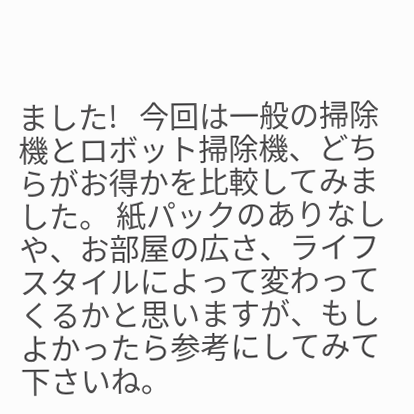ました!   今回は一般の掃除機とロボット掃除機、どちらがお得かを比較してみました。 紙パックのありなしや、お部屋の広さ、ライフスタイルによって変わってくるかと思いますが、もしよかったら参考にしてみて下さいね。